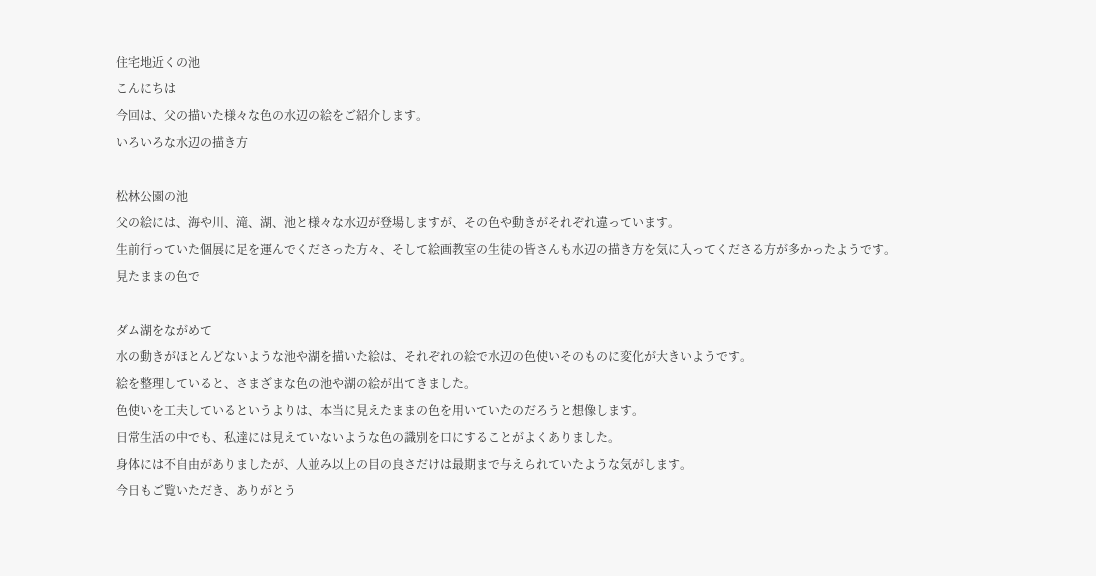住宅地近くの池
こんにちは
今回は、父の描いた様々な色の水辺の絵をご紹介します。
いろいろな水辺の描き方

松林公園の池
父の絵には、海や川、滝、湖、池と様々な水辺が登場しますが、その色や動きがそれぞれ違っています。
生前行っていた個展に足を運んでくださった方々、そして絵画教室の生徒の皆さんも水辺の描き方を気に入ってくださる方が多かったようです。
見たままの色で

ダム湖をながめて
水の動きがほとんどないような池や湖を描いた絵は、それぞれの絵で水辺の色使いそのものに変化が大きいようです。
絵を整理していると、さまざまな色の池や湖の絵が出てきました。
色使いを工夫しているというよりは、本当に見えたままの色を用いていたのだろうと想像します。
日常生活の中でも、私達には見えていないような色の識別を口にすることがよくありました。
身体には不自由がありましたが、人並み以上の目の良さだけは最期まで与えられていたような気がします。
今日もご覧いただき、ありがとう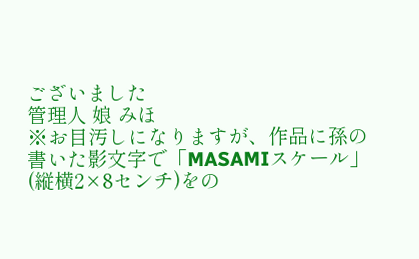ございました
管理人 娘 みほ
※お目汚しになりますが、作品に孫の書いた影文字で「MASAMIスケール」(縦横2×8センチ)をの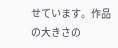せています。作品の大きさの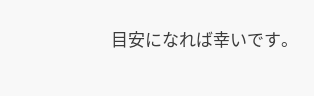目安になれば幸いです。